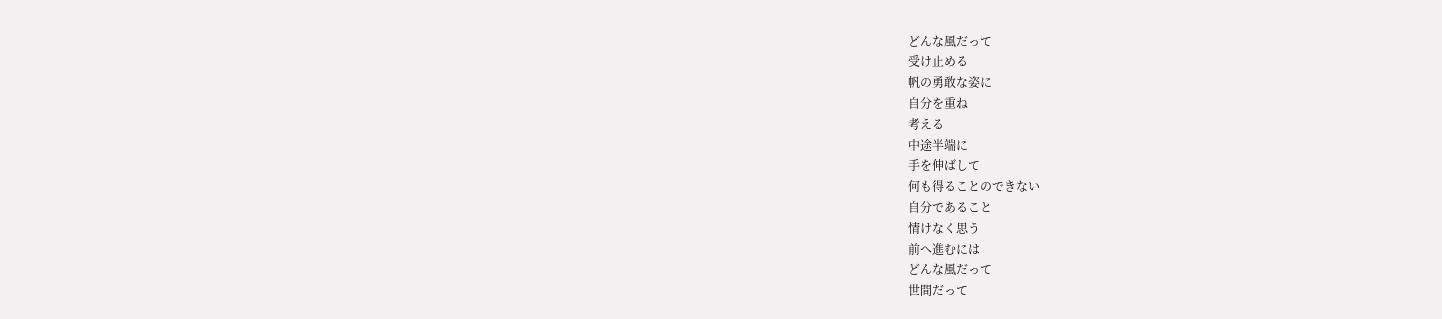どんな風だって
受け止める
帆の勇敢な姿に
自分を重ね
考える
中途半端に
手を伸ばして
何も得ることのできない
自分であること
情けなく思う
前へ進むには
どんな風だって
世間だって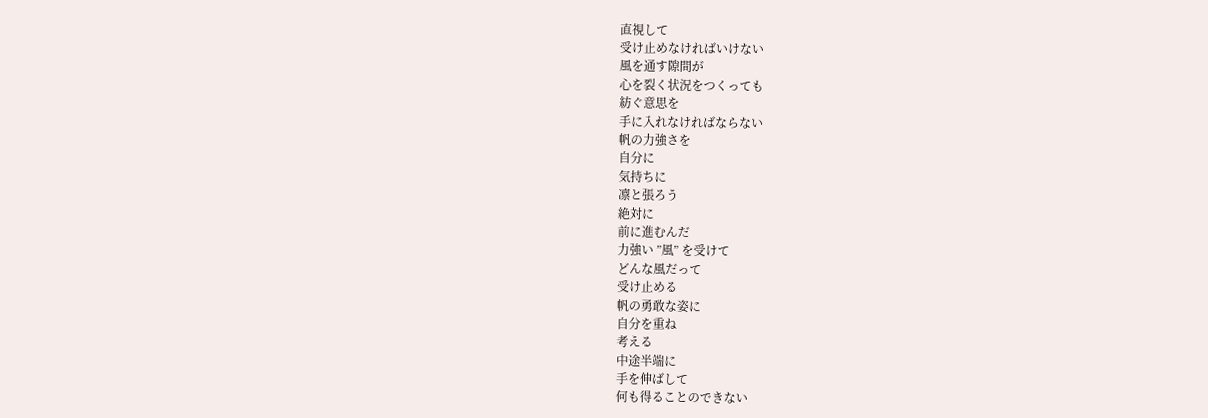直視して
受け止めなければいけない
風を通す隙間が
心を裂く状況をつくっても
紡ぐ意思を
手に入れなければならない
帆の力強さを
自分に
気持ちに
凛と張ろう
絶対に
前に進むんだ
力強い ”風” を受けて
どんな風だって
受け止める
帆の勇敢な姿に
自分を重ね
考える
中途半端に
手を伸ばして
何も得ることのできない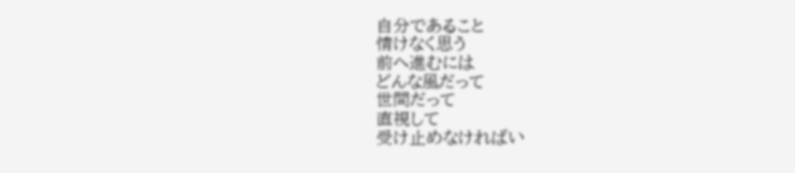自分であること
情けなく思う
前へ進むには
どんな風だって
世間だって
直視して
受け止めなければい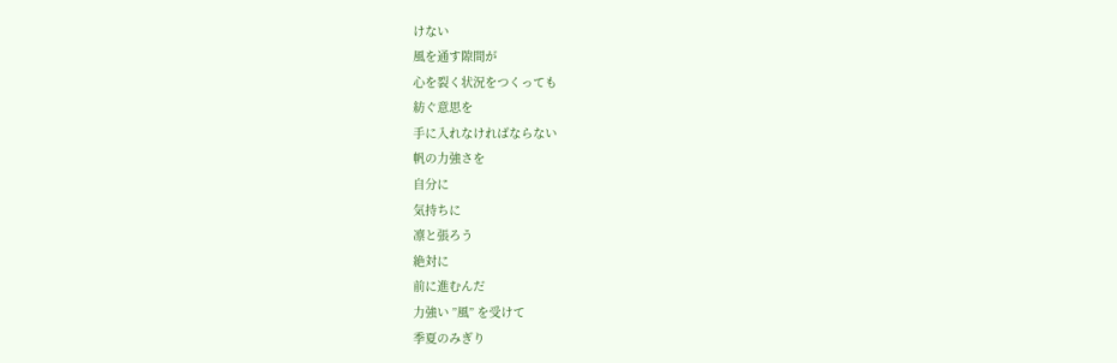けない
風を通す隙間が
心を裂く状況をつくっても
紡ぐ意思を
手に入れなければならない
帆の力強さを
自分に
気持ちに
凛と張ろう
絶対に
前に進むんだ
力強い ”風” を受けて
季夏のみぎり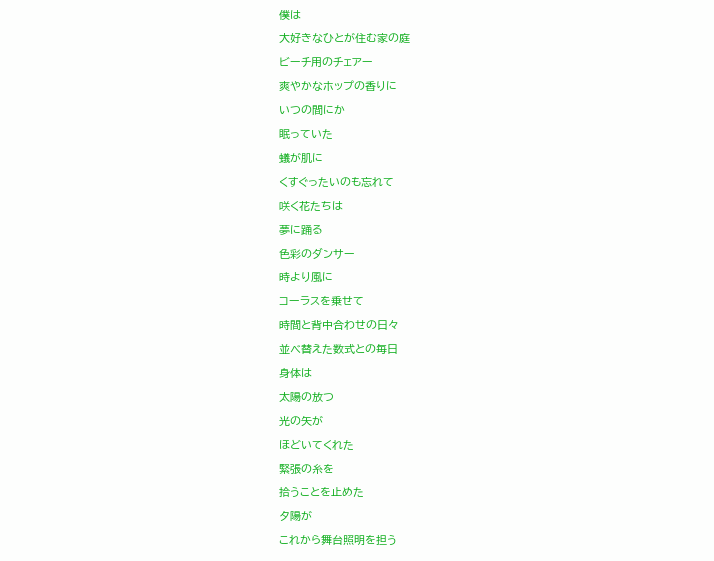僕は
大好きなひとが住む家の庭
ビーチ用のチェアー
爽やかなホップの香りに
いつの間にか
眠っていた
蟻が肌に
くすぐったいのも忘れて
咲く花たちは
夢に踊る
色彩のダンサー
時より風に
コーラスを乗せて
時間と背中合わせの日々
並べ替えた数式との毎日
身体は
太陽の放つ
光の矢が
ほどいてくれた
緊張の糸を
拾うことを止めた
夕陽が
これから舞台照明を担う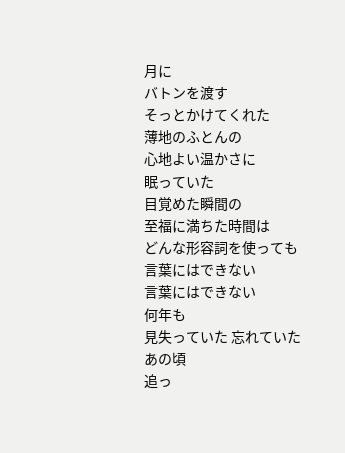月に
バトンを渡す
そっとかけてくれた
薄地のふとんの
心地よい温かさに
眠っていた
目覚めた瞬間の
至福に満ちた時間は
どんな形容詞を使っても
言葉にはできない
言葉にはできない
何年も
見失っていた 忘れていた
あの頃
追っ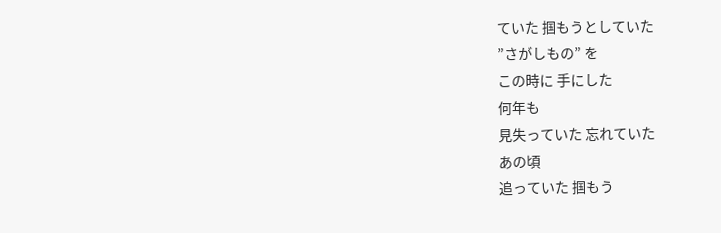ていた 掴もうとしていた
”さがしもの” を
この時に 手にした
何年も
見失っていた 忘れていた
あの頃
追っていた 掴もう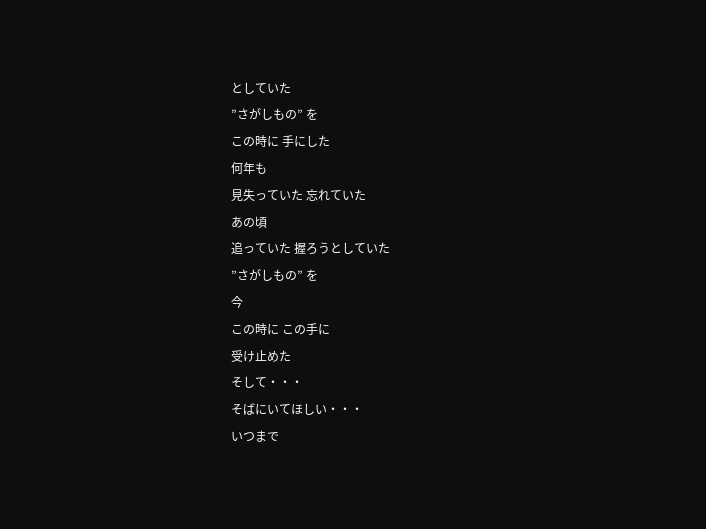としていた
”さがしもの” を
この時に 手にした
何年も
見失っていた 忘れていた
あの頃
追っていた 握ろうとしていた
”さがしもの” を
今
この時に この手に
受け止めた
そして・・・
そばにいてほしい・・・
いつまで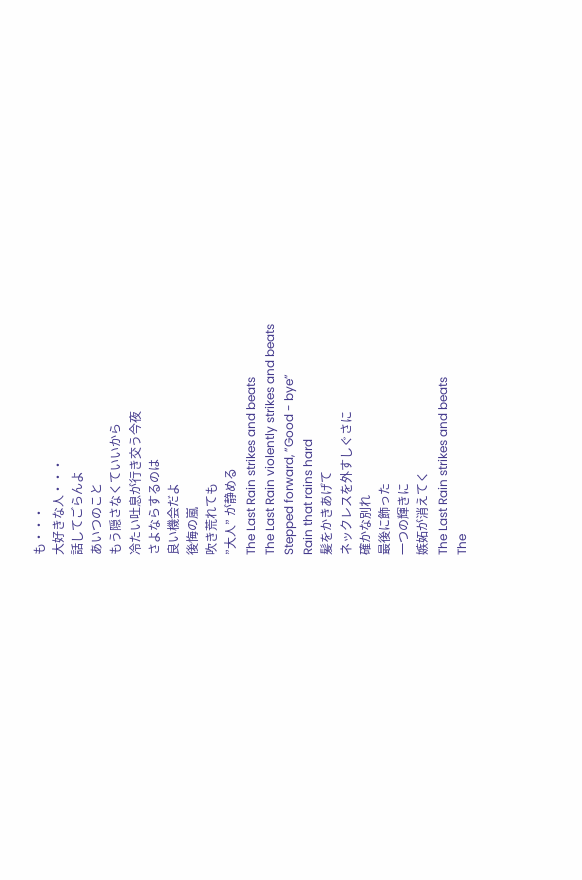も・・・
大好きな人・・・
話してごらんよ
あいつのこと
もう隠さなくていいから
冷たい吐息が行き交う今夜
さよならするのは
良い機会だよ
後悔の嵐
吹き荒れても
”大人” が静める
The Last Rain strikes and beats
The Last Rain violently strikes and beats
Stepped forward, ”Good - bye”
Rain that rains hard
髪をかきあげて
ネックレスを外すしぐさに
確かな別れ
最後に飾った
一つの輝きに
嫉妬が消えてく
The Last Rain strikes and beats
The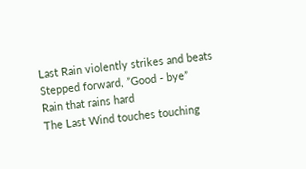Last Rain violently strikes and beats
Stepped forward, ”Good - bye”
Rain that rains hard
The Last Wind touches touching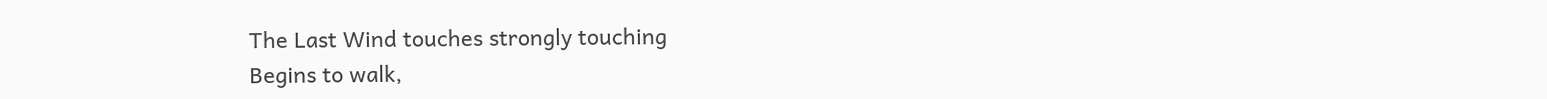The Last Wind touches strongly touching
Begins to walk,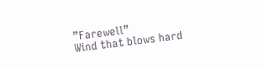”Farewell”
Wind that blows hard